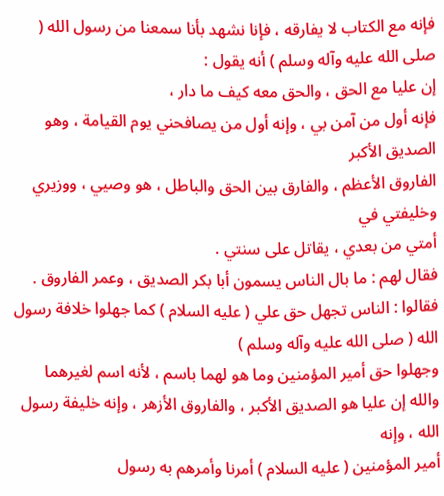فإنه مع الكتاب لا يفارقه ، فإنا نشهد بأنا سمعنا من رسول الله ( صلى الله عليه وآله وسلم ) أنه يقول :
إن عليا مع الحق ، والحق معه كيف ما دار ،
فإنه أول من آمن بي ، وإنه أول من يصافحني يوم القيامة ، وهو الصديق الأكبر
الفاروق الأعظم ، والفارق بين الحق والباطل ، هو وصيي ، ووزيري وخليفتي في
أمتي من بعدي ، يقاتل على سنتي .
فقال لهم : ما بال الناس يسمون أبا بكر الصديق ، وعمر الفاروق .
فقالوا : الناس تجهل حق علي ( عليه السلام ) كما جهلوا خلافة رسول الله ( صلى الله عليه وآله وسلم )
وجهلوا حق أمير المؤمنين وما هو لهما باسم ، لأنه اسم لغيرهما
والله إن عليا هو الصديق الأكبر ، والفاروق الأزهر ، وإنه خليفة رسول الله ، وإنه
أمير المؤمنين ( عليه السلام ) أمرنا وأمرهم به رسول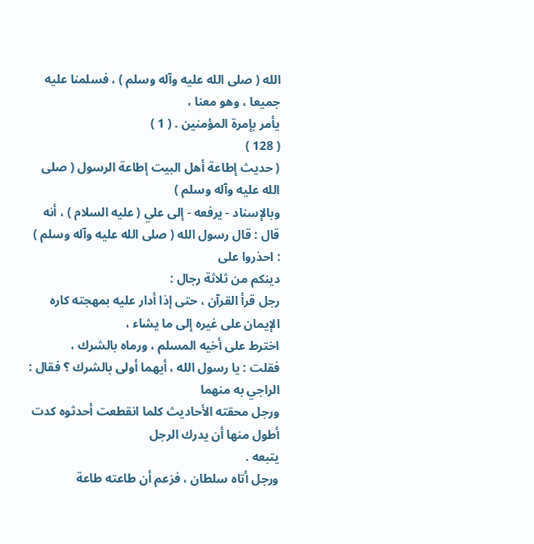الله ( صلى الله عليه وآله وسلم ) ، فسلمنا عليه جميعا ، وهو معنا ،
يأمر بإمرة المؤمنين . ( 1 )
( 128 )
( حديث إطاعة أهل البيت إطاعة الرسول ( صلى الله عليه وآله وسلم )
وبالإسناد - يرفعه - إلى علي ( عليه السلام ) ، أنه قال : قال رسول الله ( صلى الله عليه وآله وسلم ) : احذروا على
دينكم من ثلاثة رجال :
رجل قرأ القرآن ، حتى إذا أدار عليه بمهجته كاره الإيمان على غيره إلى ما يشاء ،
اخترط على أخيه المسلم ، ورماه بالشرك ،
فقلت : يا رسول الله ، أيهما أولى بالشرك ؟ فقال : الراجي به منهما
ورجل محقته الأحاديث كلما انقطعت أحدثوه كدت أطول منها أن يدرك الرجل
يتبعه .
ورجل أتاه سلطان ، فزعم أن طاعته طاعة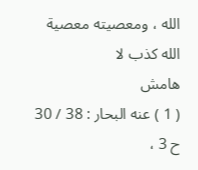الله ، ومعصيته معصية الله كذب لا
هامش
( 1 ) عنه البحار : 38 / 30 ح 3 ،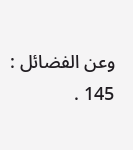وعن الفضائل : 145 .